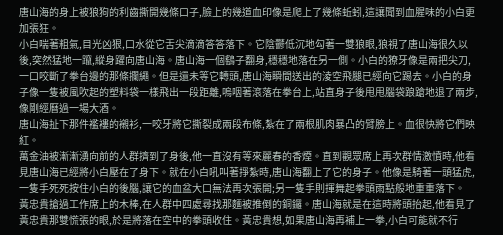唐山海的身上被狼狗的利齒撕開幾條口子,臉上的幾道血印像是爬上了幾條蚯蚓,這讓聞到血腥味的小白更加張狂。
小白喘著粗氣,目光凶狠,口水從它舌尖滴滴答答落下。它陰鬱低沉地勾著一雙狼眼,狼視了唐山海很久以後,突然猛地一躥,縱身躍向唐山海。唐山海一個鷂子翻身,穩穩地落在另一側。小白的獠牙像是兩把尖刀,一口咬斷了拳台邊的那條攔繩。但是還未等它轉頭,唐山海瞬間送出的淩空飛腿已經向它踢去。小白的身子像一隻被風吹起的塑料袋一樣飛出一段距離,嗚咽著滾落在拳台上,站直身子後甩甩腦袋踉蹌地退了兩步,像剛經曆過一場大酒。
唐山海扯下那件襤褸的襯衫,一咬牙將它撕裂成兩段布條,紮在了兩根肌肉暴凸的臂膀上。血很快將它們映紅。
萬金油被漸漸湧向前的人群擠到了身後,他一直沒有等來麗春的香煙。直到觀眾席上再次群情激憤時,他看見唐山海已經將小白壓在了身下。就在小白吼叫著掙紮時,唐山海翻上了它的身子。他像是騎著一頭猛虎,一隻手死死按住小白的後腦,讓它的血盆大口無法再次張開;另一隻手則揮舞起拳頭雨點般地重重落下。
黃忠貴搶過工作席上的木棒,在人群中四處尋找那麵被推倒的銅鑼。唐山海就是在這時將頭抬起,他看見了黃忠貴那雙慌張的眼,於是將落在空中的拳頭收住。黃忠貴想,如果唐山海再補上一拳,小白可能就不行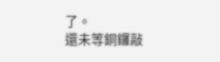了。
還未等銅鑼敲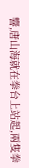響,唐山海就在拳台上站起,兩隻拳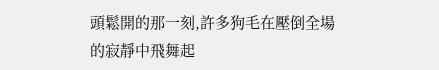頭鬆開的那一刻,許多狗毛在壓倒全場的寂靜中飛舞起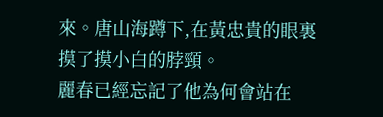來。唐山海蹲下,在黃忠貴的眼裏摸了摸小白的脖頸。
麗春已經忘記了他為何會站在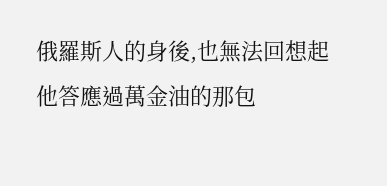俄羅斯人的身後,也無法回想起他答應過萬金油的那包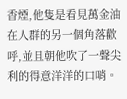香煙,他隻是看見萬金油在人群的另一個角落歡呼,並且朝他吹了一聲尖利的得意洋洋的口哨。